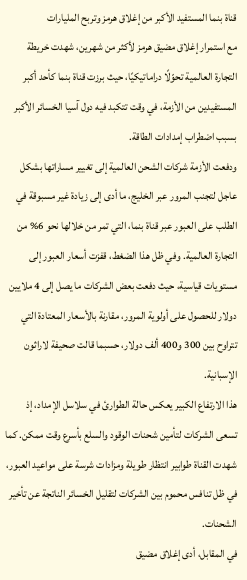قناة بنما المستفيد الأكبر من إغلاق هرمز وتربح المليارات
مع استمرار إغلاق مضيق هرمز لأكثر من شهرين، شهدت خريطة التجارة العالمية تحوّلًا دراماتيكيًا، حيث برزت قناة بنما كأحد أكبر المستفيدين من الأزمة، في وقت تتكبد فيه دول آسيا الخسائر الأكبر بسبب اضطراب إمدادات الطاقة.
ودفعت الأزمة شركات الشحن العالمية إلى تغيير مساراتها بشكل عاجل لتجنب المرور عبر الخليج، ما أدى إلى زيادة غير مسبوقة في الطلب على العبور عبر قناة بنما، التي تمر من خلالها نحو 6% من التجارة العالمية. وفي ظل هذا الضغط، قفزت أسعار العبور إلى مستويات قياسية، حيث دفعت بعض الشركات ما يصل إلى 4 ملايين دولار للحصول على أولوية المرور، مقارنة بالأسعار المعتادة التي تتراوح بين 300 و400 ألف دولار، حسبما قالت صحيفة لاراثون الإسبانية.
هذا الارتفاع الكبير يعكس حالة الطوارئ في سلاسل الإمداد، إذ تسعى الشركات لتأمين شحنات الوقود والسلع بأسرع وقت ممكن. كما شهدت القناة طوابير انتظار طويلة ومزادات شرسة على مواعيد العبور، في ظل تنافس محموم بين الشركات لتقليل الخسائر الناتجة عن تأخير الشحنات.
في المقابل، أدى إغلاق مضيق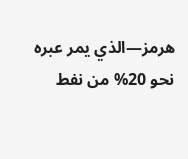هرمز—الذي يمر عبره نحو 20% من نفط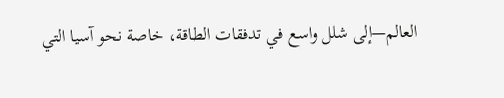العالم—إلى شلل واسع في تدفقات الطاقة، خاصة نحو آسيا التي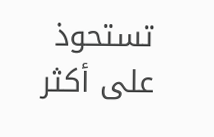تستحوذ على أكثر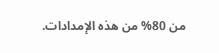من 80% من هذه الإمدادات.